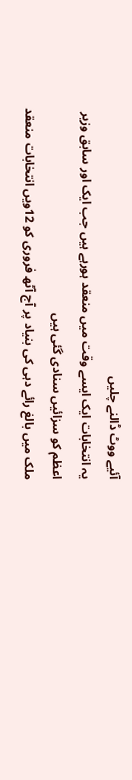آئیے ووٹ ڈالنے چلیں
یہ انتخابات ایک ایسے وقت میں منعقد ہورہے ہیں جب ایک اور سابق وزیر اعظم کو سزائیں سنادی گئی ہیں
ملک میں بالغ رائے دہی کی بنیاد پر آج آٹھ فروری کو 12ویں انتخابات منعقد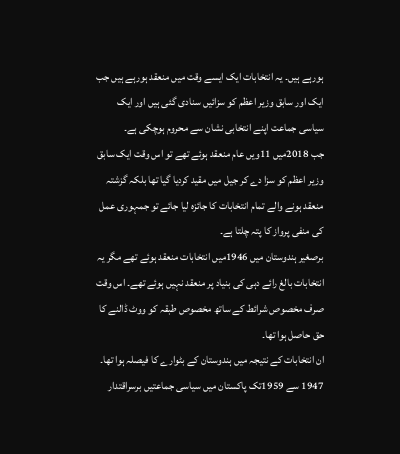ہورہے ہیں۔ یہ انتخابات ایک ایسے وقت میں منعقد ہورہے ہیں جب ایک اور سابق وزیر اعظم کو سزائیں سنادی گئی ہیں اور ایک سیاسی جماعت اپنے انتخابی نشان سے محروم ہوچکی ہے۔
جب 2018میں 11ویں عام منعقد ہوئے تھے تو اس وقت ایک سابق وزیر اعظم کو سزا دے کر جیل میں مقید کردیا گیا تھا بلکہ گزشتہ منعقد ہونے والے تمام انتخابات کا جائزہ لیا جائے تو جمہوری عمل کی منفی پرواز کا پتہ چلتا ہے۔
برصغیر ہندوستان میں 1946میں انتخابات منعقد ہوئے تھے مگر یہ انتخابات بالغ رائے دہی کی بنیاد پر منعقد نہیں ہوئے تھے۔ اس وقت صرف مخصوص شرائط کے ساتھ مخصوص طبقہ کو ووٹ ڈالنے کا حق حاصل ہوا تھا۔
ان انتخابات کے نتیجہ میں ہندوستان کے بٹوارے کا فیصلہ ہوا تھا۔ 1947 سے 1959تک پاکستان میں سیاسی جماعتیں برسراقتدار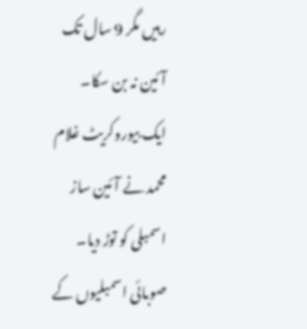رہیں مگر 9 سال تک آئین نہ بن سکا۔
ایک بیوروکریٹ غلام محمد نے آئین ساز اسمبلی کو توڑ دیا۔ صوبائی اسمبلیوں کے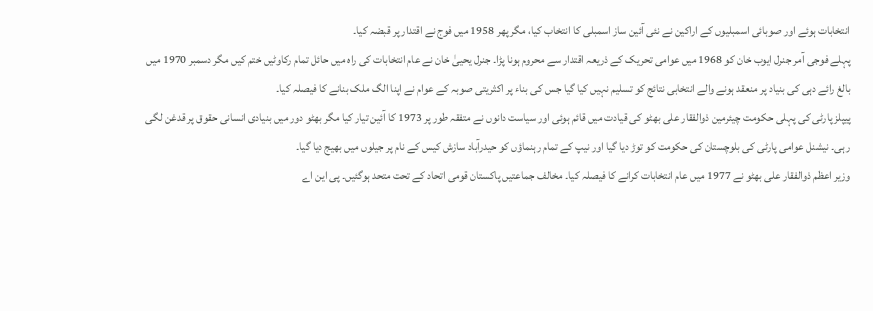انتخابات ہوئے اور صوبائی اسمبلیوں کے اراکین نے نئی آئین ساز اسمبلی کا انتخاب کیا، مگر پھر 1958 میں فوج نے اقتدار پر قبضہ کیا۔
پہلے فوجی آمر جنرل ایوب خان کو 1968 میں عوامی تحریک کے ذریعہ اقتدار سے محروم ہونا پڑا۔ جنرل یحییٰ خان نے عام انتخابات کی راہ میں حائل تمام رکاوٹیں ختم کیں مگر دسمبر 1970 میں بالغ رائے دہی کی بنیاد پر منعقد ہونے والے انتخابی نتائج کو تسلیم نہیں کیا گیا جس کی بناء پر اکثریتی صوبہ کے عوام نے اپنا الگ ملک بنانے کا فیصلہ کیا۔
پیپلز پارٹی کی پہلی حکومت چیئرمین ذوالفقار علی بھٹو کی قیادت میں قائم ہوئی اور سیاست دانوں نے متفقہ طور پر 1973 کا آئین تیار کیا مگر بھٹو دور میں بنیادی انسانی حقوق پر قدغن لگی رہی۔ نیشنل عوامی پارٹی کی بلوچستان کی حکومت کو توڑ دیا گیا اور نیپ کے تمام رہنماؤں کو حیدرآباد سازش کیس کے نام پر جیلوں میں بھیج دیا گیا۔
وزیر اعظم ذوالفقار علی بھٹو نے 1977 میں عام انتخابات کرانے کا فیصلہ کیا۔ مخالف جماعتیں پاکستان قومی اتحاد کے تحت متحد ہوگئیں۔ پی این اے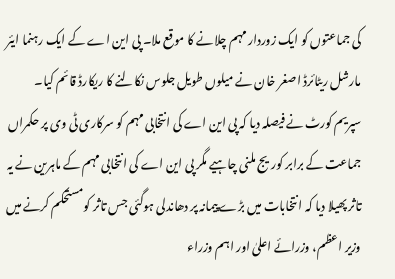کی جماعتوں کو ایک زوردار مہم چلانے کا موقع ملا۔ پی این اے کے ایک رہنما ایئر مارشل ریٹائرڈ اصغر خان نے میلوں طویل جلوس نکالنے کا ریکارڈ قائم کیا۔
سپریم کورٹ نے فیصلہ دیا کہ پی این اے کی انتخابی مہم کو سرکاری ٹی وی پر حکمراں جماعت کے برابر کوریج ملنی چاہیے مگر پی این اے کی انتخابی مہم کے ماہرین نے یہ تاثر پھیلا دیا کہ انتخابات میں بڑے پیمانہ پر دھاندلی ہوگئی جس تاثر کومستحکم کرنے میں وزیر اعظم، وزرائے اعلیٰ اور اہم وزراء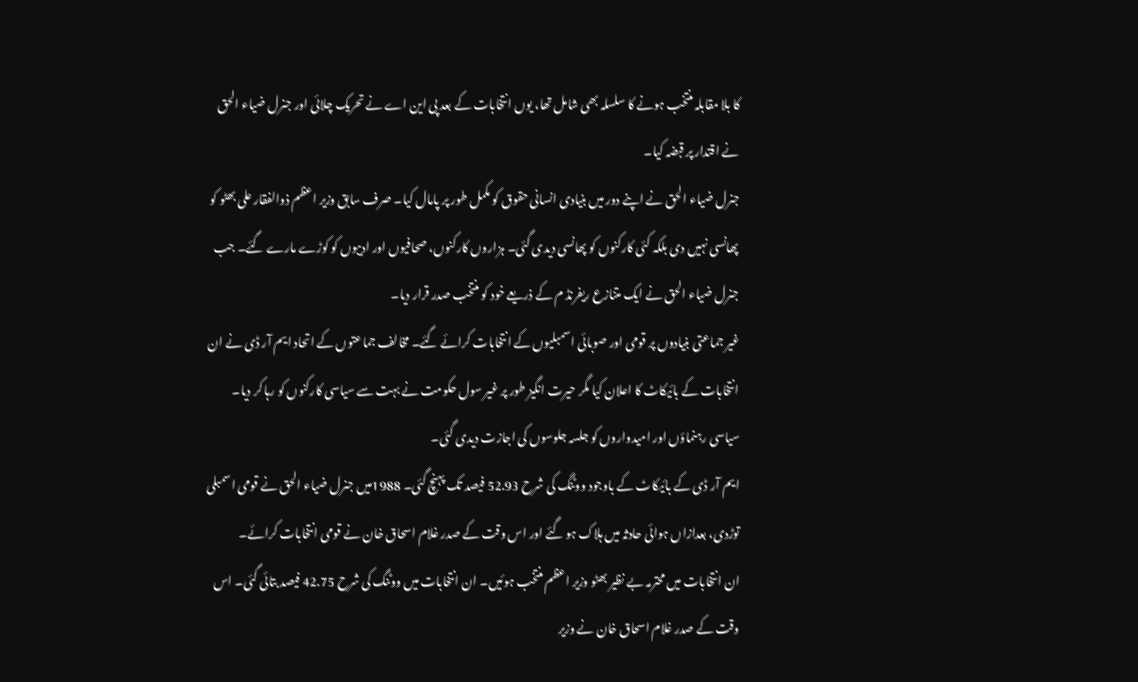کا بلا مقابلہ منتخب ہونے کا سلسلہ بھی شامل تھا، یوں انتخابات کے بعد پی این اے نے تحریک چلائی اور جنرل ضیاء الحق نے اقتدار پر قبضہ کیا۔
جنرل ضیاء الحق نے اپنے دور میں بنیادی انسانی حقوق کو مکمل طور پر پامال کیا۔ صرف سابق وزیر اعظم ذوالفقار علی بھٹو کو پھانسی نہیں دی بلکہ کئی کارکنوں کو پھانسی دیدی گئی۔ ہزاروں کارکنوں، صحافیوں اور ادیبوں کو کوڑے مارے گئے۔ جب جنرل ضیاء الحق نے ایک متنازع ریفرنڈ م کے ذریعے خود کو منتخب صدر قرار دیا۔
غیر جماعتی بنیادوں پر قومی اور صوبائی اسمبلیوں کے انتخابات کرائے گئے۔ مخالف جماعتوں کے اتحاد ایم آر ڈی نے ان انتخابات کے بائیکاٹ کا اعلان کیا مگر حیرت انگیز طور پر غیر سول حکومت نے بہت سے سیاسی کارکنوں کو رہا کر دیا۔ سیاسی رہنماؤں اور امیدواروں کو جلسہ جلوسوں کی اجازت دیدی گئی۔
ایم آر ڈی کے بائیکاٹ کے باوجود ووٹنگ کی شرح 52.93 فیصد تک پہنچ گئی۔ 1988میں جنرل ضیاء الحق نے قومی اسمبلی توڑدی، بعدازاں ہوائی حادثہ میں ہلاک ہو گئے اور اس وقت کے صدر غلام اسحاق خان نے قومی انتخابات کرائے۔
ان انتخابات میں محترمہ بے نظیر بھٹو وزیر اعظم منتخب ہوئیں۔ ان انتخابات میں ووٹنگ کی شرح 42.75 فیصد بتائی گئی۔ اس وقت کے صدر غلام اسحاق خان نے وزیر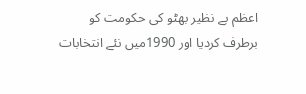اعظم بے نظیر بھٹو کی حکومت کو برطرف کردیا اور 1990میں نئے انتخابات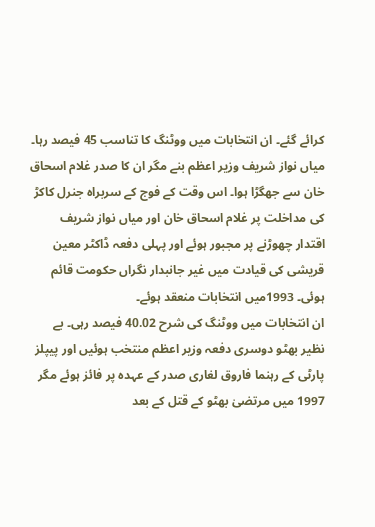کرائے گئے۔ ان انتخابات میں ووٹنگ کا تناسب 45 فیصد رہا۔
میاں نواز شریف وزیر اعظم بنے مگر ان کا صدر غلام اسحاق خان سے جھگڑا ہوا۔ اس وقت کے فوج کے سربراہ جنرل کاکڑ کی مداخلت پر غلام اسحاق خان اور میاں نواز شریف اقتدار چھوڑنے پر مجبور ہوئے اور پہلی دفعہ ڈاکٹر معین قریشی کی قیادت میں غیر جانبدار نگراں حکومت قائم ہوئی۔ 1993میں انتخابات منعقد ہوئے۔
ان انتخابات میں ووٹنگ کی شرح 40.02 فیصد رہی۔ بے نظیر بھٹو دوسری دفعہ وزیر اعظم منتخب ہوئیں اور پیپلز پارٹی کے رہنما فاروق لغاری صدر کے عہدہ پر فائز ہوئے مگر 1997 میں مرتضیٰ بھٹو کے قتل کے بعد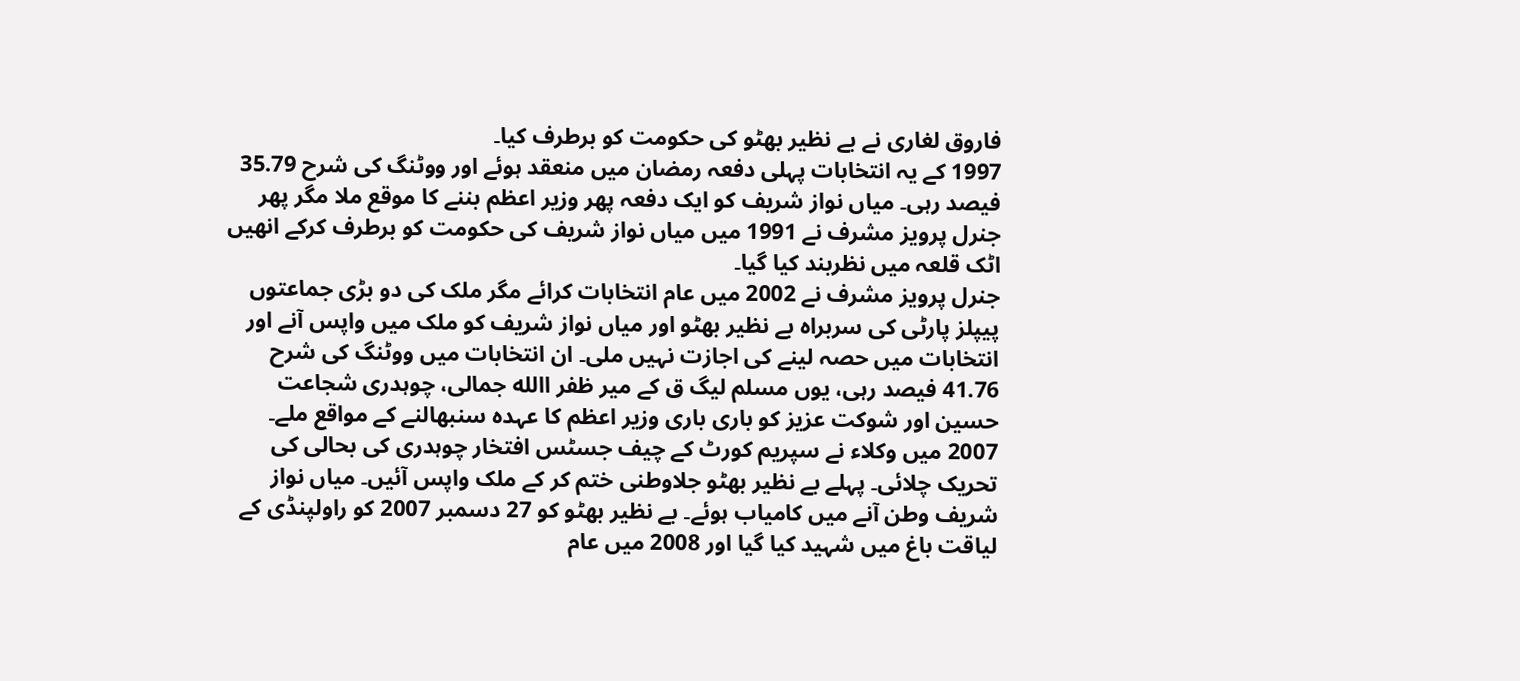فاروق لغاری نے بے نظیر بھٹو کی حکومت کو برطرف کیا۔
1997 کے یہ انتخابات پہلی دفعہ رمضان میں منعقد ہوئے اور ووٹنگ کی شرح 35.79 فیصد رہی۔ میاں نواز شریف کو ایک دفعہ پھر وزیر اعظم بننے کا موقع ملا مگر پھر جنرل پرویز مشرف نے 1991 میں میاں نواز شریف کی حکومت کو برطرف کرکے انھیں اٹک قلعہ میں نظربند کیا گیا۔
جنرل پرویز مشرف نے 2002 میں عام انتخابات کرائے مگر ملک کی دو بڑی جماعتوں پیپلز پارٹی کی سربراہ بے نظیر بھٹو اور میاں نواز شریف کو ملک میں واپس آنے اور انتخابات میں حصہ لینے کی اجازت نہیں ملی۔ ان انتخابات میں ووٹنگ کی شرح 41.76 فیصد رہی، یوں مسلم لیگ ق کے میر ظفر االله جمالی، چوہدری شجاعت حسین اور شوکت عزیز کو باری باری وزیر اعظم کا عہدہ سنبھالنے کے مواقع ملے۔
2007 میں وکلاء نے سپریم کورٹ کے چیف جسٹس افتخار چوہدری کی بحالی کی تحریک چلائی۔ پہلے بے نظیر بھٹو جلاوطنی ختم کر کے ملک واپس آئیں۔ میاں نواز شریف وطن آنے میں کامیاب ہوئے۔ بے نظیر بھٹو کو 27 دسمبر 2007 کو راولپنڈی کے لیاقت باغ میں شہید کیا گیا اور 2008 میں عام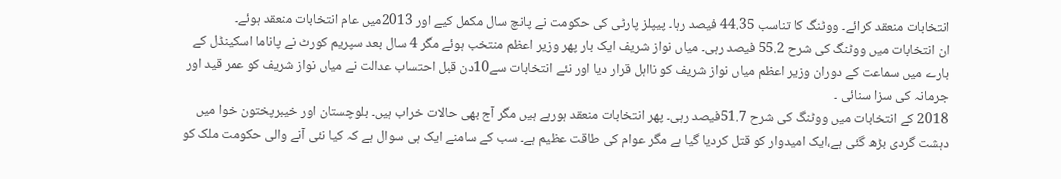انتخابات منعقد کرائے۔ ووٹنگ کا تناسب 44.35 فیصد رہا۔ پیپلز پارٹی کی حکومت نے پانچ سال مکمل کیے اور 2013میں عام انتخابات منعقد ہوئے۔
ان انتخابات میں ووٹنگ کی شرح 55.2 فیصد رہی۔ میاں نواز شریف ایک بار پھر وزیر اعظم منتخب ہوئے مگر 4 سال بعد سپریم کورٹ نے پاناما اسکینڈل کے بارے میں سماعت کے دوران وزیر اعظم میاں نواز شریف کو نااہل قرار دیا اور نئے انتخابات سے10دن قبل احتساب عدالت نے میاں نواز شریف کو عمر قید اور جرمانہ کی سزا سنائی ۔
2018 کے انتخابات میں ووٹنگ کی شرح 51.7فیصد رہی۔ پھر انتخابات منعقد ہورہے ہیں مگر آج بھی حالات خراب ہیں۔ بلوچستان اور خیبرپختون خوا میں دہشت گردی بڑھ گئی ہے،ایک امیدوار کو قتل کردیا گیا ہے مگر عوام کی طاقت عظیم ہے۔ سب کے سامنے ایک ہی سوال ہے کہ کیا نئی آنے والی حکومت ملک کو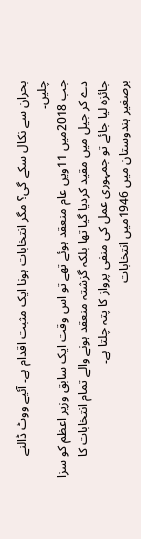بحران سے نکال سکے گی؟ مگر انتخابات ہونا ایک مثبت اقدام ہے۔ آئیے ووٹ ڈالنے چلیں۔
جب 2018میں 11ویں عام منعقد ہوئے تھے تو اس وقت ایک سابق وزیر اعظم کو سزا دے کر جیل میں مقید کردیا گیا تھا بلکہ گزشتہ منعقد ہونے والے تمام انتخابات کا جائزہ لیا جائے تو جمہوری عمل کی منفی پرواز کا پتہ چلتا ہے۔
برصغیر ہندوستان میں 1946میں انتخابات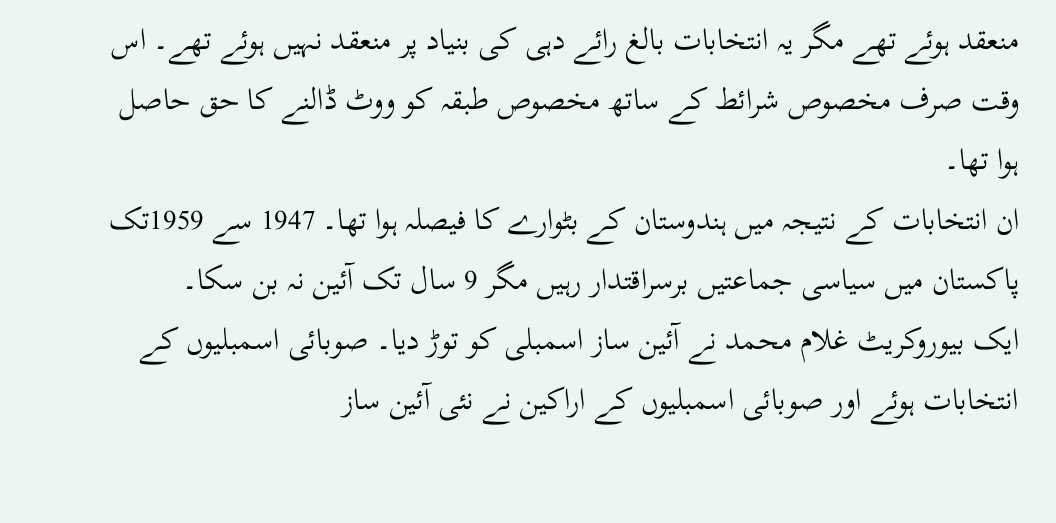منعقد ہوئے تھے مگر یہ انتخابات بالغ رائے دہی کی بنیاد پر منعقد نہیں ہوئے تھے۔ اس وقت صرف مخصوص شرائط کے ساتھ مخصوص طبقہ کو ووٹ ڈالنے کا حق حاصل ہوا تھا۔
ان انتخابات کے نتیجہ میں ہندوستان کے بٹوارے کا فیصلہ ہوا تھا۔ 1947 سے 1959تک پاکستان میں سیاسی جماعتیں برسراقتدار رہیں مگر 9 سال تک آئین نہ بن سکا۔
ایک بیوروکریٹ غلام محمد نے آئین ساز اسمبلی کو توڑ دیا۔ صوبائی اسمبلیوں کے انتخابات ہوئے اور صوبائی اسمبلیوں کے اراکین نے نئی آئین ساز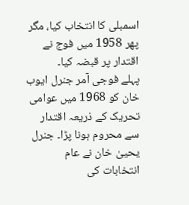اسمبلی کا انتخاب کیا، مگر پھر 1958 میں فوج نے اقتدار پر قبضہ کیا۔
پہلے فوجی آمر جنرل ایوب خان کو 1968 میں عوامی تحریک کے ذریعہ اقتدار سے محروم ہونا پڑا۔ جنرل یحییٰ خان نے عام انتخابات کی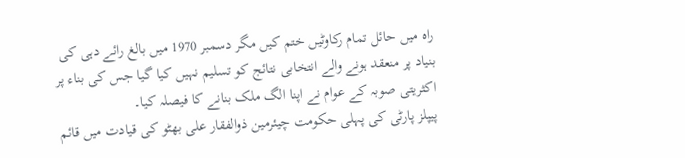راہ میں حائل تمام رکاوٹیں ختم کیں مگر دسمبر 1970 میں بالغ رائے دہی کی بنیاد پر منعقد ہونے والے انتخابی نتائج کو تسلیم نہیں کیا گیا جس کی بناء پر اکثریتی صوبہ کے عوام نے اپنا الگ ملک بنانے کا فیصلہ کیا۔
پیپلز پارٹی کی پہلی حکومت چیئرمین ذوالفقار علی بھٹو کی قیادت میں قائم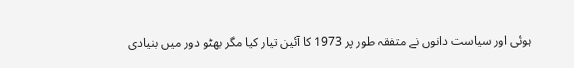ہوئی اور سیاست دانوں نے متفقہ طور پر 1973 کا آئین تیار کیا مگر بھٹو دور میں بنیادی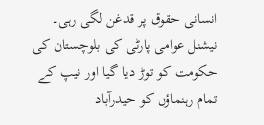انسانی حقوق پر قدغن لگی رہی۔ نیشنل عوامی پارٹی کی بلوچستان کی حکومت کو توڑ دیا گیا اور نیپ کے تمام رہنماؤں کو حیدرآباد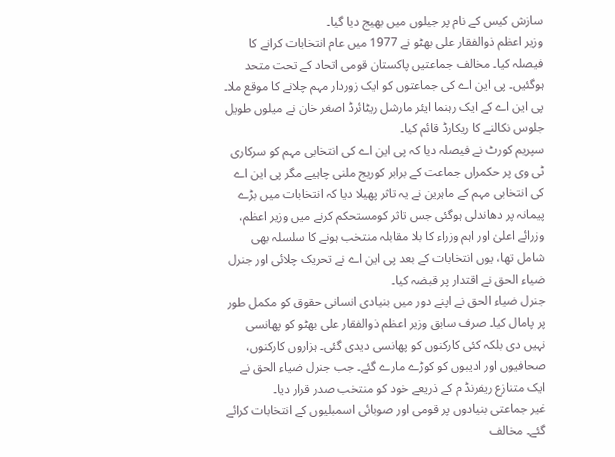سازش کیس کے نام پر جیلوں میں بھیج دیا گیا۔
وزیر اعظم ذوالفقار علی بھٹو نے 1977 میں عام انتخابات کرانے کا فیصلہ کیا۔ مخالف جماعتیں پاکستان قومی اتحاد کے تحت متحد ہوگئیں۔ پی این اے کی جماعتوں کو ایک زوردار مہم چلانے کا موقع ملا۔ پی این اے کے ایک رہنما ایئر مارشل ریٹائرڈ اصغر خان نے میلوں طویل جلوس نکالنے کا ریکارڈ قائم کیا۔
سپریم کورٹ نے فیصلہ دیا کہ پی این اے کی انتخابی مہم کو سرکاری ٹی وی پر حکمراں جماعت کے برابر کوریج ملنی چاہیے مگر پی این اے کی انتخابی مہم کے ماہرین نے یہ تاثر پھیلا دیا کہ انتخابات میں بڑے پیمانہ پر دھاندلی ہوگئی جس تاثر کومستحکم کرنے میں وزیر اعظم، وزرائے اعلیٰ اور اہم وزراء کا بلا مقابلہ منتخب ہونے کا سلسلہ بھی شامل تھا، یوں انتخابات کے بعد پی این اے نے تحریک چلائی اور جنرل ضیاء الحق نے اقتدار پر قبضہ کیا۔
جنرل ضیاء الحق نے اپنے دور میں بنیادی انسانی حقوق کو مکمل طور پر پامال کیا۔ صرف سابق وزیر اعظم ذوالفقار علی بھٹو کو پھانسی نہیں دی بلکہ کئی کارکنوں کو پھانسی دیدی گئی۔ ہزاروں کارکنوں، صحافیوں اور ادیبوں کو کوڑے مارے گئے۔ جب جنرل ضیاء الحق نے ایک متنازع ریفرنڈ م کے ذریعے خود کو منتخب صدر قرار دیا۔
غیر جماعتی بنیادوں پر قومی اور صوبائی اسمبلیوں کے انتخابات کرائے گئے۔ مخالف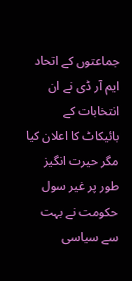جماعتوں کے اتحاد ایم آر ڈی نے ان انتخابات کے بائیکاٹ کا اعلان کیا مگر حیرت انگیز طور پر غیر سول حکومت نے بہت سے سیاسی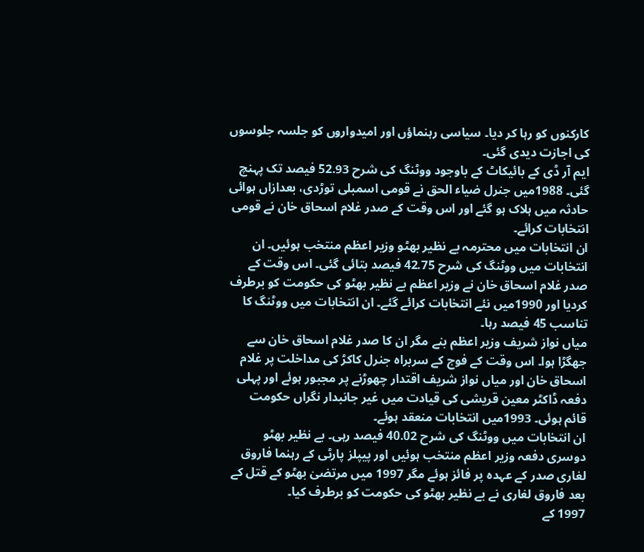کارکنوں کو رہا کر دیا۔ سیاسی رہنماؤں اور امیدواروں کو جلسہ جلوسوں کی اجازت دیدی گئی۔
ایم آر ڈی کے بائیکاٹ کے باوجود ووٹنگ کی شرح 52.93 فیصد تک پہنچ گئی۔ 1988میں جنرل ضیاء الحق نے قومی اسمبلی توڑدی، بعدازاں ہوائی حادثہ میں ہلاک ہو گئے اور اس وقت کے صدر غلام اسحاق خان نے قومی انتخابات کرائے۔
ان انتخابات میں محترمہ بے نظیر بھٹو وزیر اعظم منتخب ہوئیں۔ ان انتخابات میں ووٹنگ کی شرح 42.75 فیصد بتائی گئی۔ اس وقت کے صدر غلام اسحاق خان نے وزیر اعظم بے نظیر بھٹو کی حکومت کو برطرف کردیا اور 1990میں نئے انتخابات کرائے گئے۔ ان انتخابات میں ووٹنگ کا تناسب 45 فیصد رہا۔
میاں نواز شریف وزیر اعظم بنے مگر ان کا صدر غلام اسحاق خان سے جھگڑا ہوا۔ اس وقت کے فوج کے سربراہ جنرل کاکڑ کی مداخلت پر غلام اسحاق خان اور میاں نواز شریف اقتدار چھوڑنے پر مجبور ہوئے اور پہلی دفعہ ڈاکٹر معین قریشی کی قیادت میں غیر جانبدار نگراں حکومت قائم ہوئی۔ 1993میں انتخابات منعقد ہوئے۔
ان انتخابات میں ووٹنگ کی شرح 40.02 فیصد رہی۔ بے نظیر بھٹو دوسری دفعہ وزیر اعظم منتخب ہوئیں اور پیپلز پارٹی کے رہنما فاروق لغاری صدر کے عہدہ پر فائز ہوئے مگر 1997 میں مرتضیٰ بھٹو کے قتل کے بعد فاروق لغاری نے بے نظیر بھٹو کی حکومت کو برطرف کیا۔
1997 کے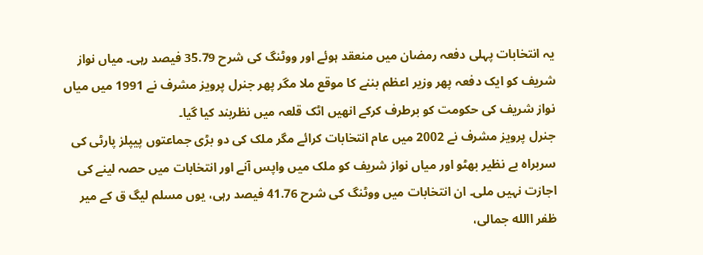یہ انتخابات پہلی دفعہ رمضان میں منعقد ہوئے اور ووٹنگ کی شرح 35.79 فیصد رہی۔ میاں نواز شریف کو ایک دفعہ پھر وزیر اعظم بننے کا موقع ملا مگر پھر جنرل پرویز مشرف نے 1991 میں میاں نواز شریف کی حکومت کو برطرف کرکے انھیں اٹک قلعہ میں نظربند کیا گیا۔
جنرل پرویز مشرف نے 2002 میں عام انتخابات کرائے مگر ملک کی دو بڑی جماعتوں پیپلز پارٹی کی سربراہ بے نظیر بھٹو اور میاں نواز شریف کو ملک میں واپس آنے اور انتخابات میں حصہ لینے کی اجازت نہیں ملی۔ ان انتخابات میں ووٹنگ کی شرح 41.76 فیصد رہی، یوں مسلم لیگ ق کے میر ظفر االله جمالی،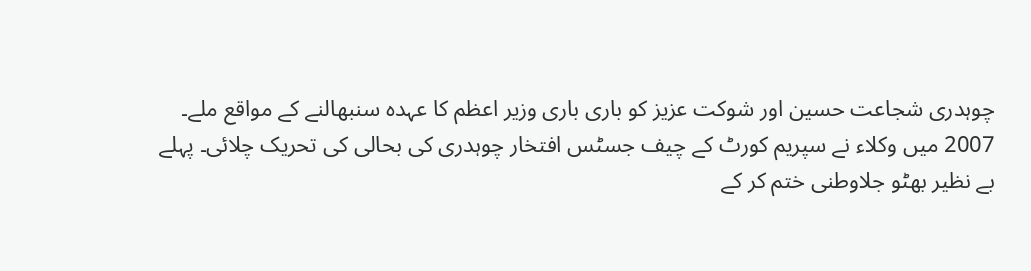چوہدری شجاعت حسین اور شوکت عزیز کو باری باری وزیر اعظم کا عہدہ سنبھالنے کے مواقع ملے۔
2007 میں وکلاء نے سپریم کورٹ کے چیف جسٹس افتخار چوہدری کی بحالی کی تحریک چلائی۔ پہلے بے نظیر بھٹو جلاوطنی ختم کر کے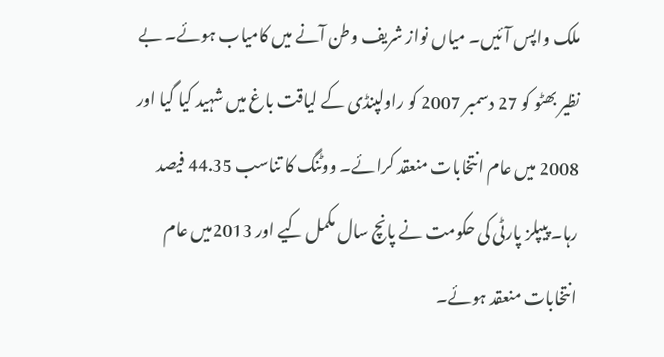ملک واپس آئیں۔ میاں نواز شریف وطن آنے میں کامیاب ہوئے۔ بے نظیر بھٹو کو 27 دسمبر 2007 کو راولپنڈی کے لیاقت باغ میں شہید کیا گیا اور 2008 میں عام انتخابات منعقد کرائے۔ ووٹنگ کا تناسب 44.35 فیصد رہا۔ پیپلز پارٹی کی حکومت نے پانچ سال مکمل کیے اور 2013میں عام انتخابات منعقد ہوئے۔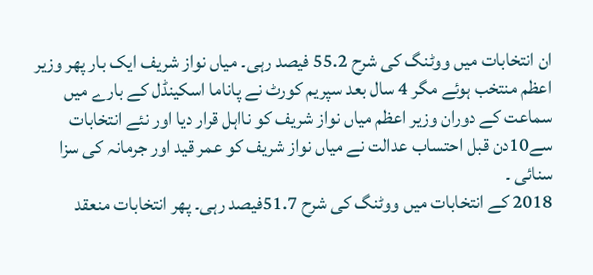ان انتخابات میں ووٹنگ کی شرح 55.2 فیصد رہی۔ میاں نواز شریف ایک بار پھر وزیر اعظم منتخب ہوئے مگر 4 سال بعد سپریم کورٹ نے پاناما اسکینڈل کے بارے میں سماعت کے دوران وزیر اعظم میاں نواز شریف کو نااہل قرار دیا اور نئے انتخابات سے10دن قبل احتساب عدالت نے میاں نواز شریف کو عمر قید اور جرمانہ کی سزا سنائی ۔
2018 کے انتخابات میں ووٹنگ کی شرح 51.7فیصد رہی۔ پھر انتخابات منعقد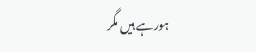ہورہے ہیں مگر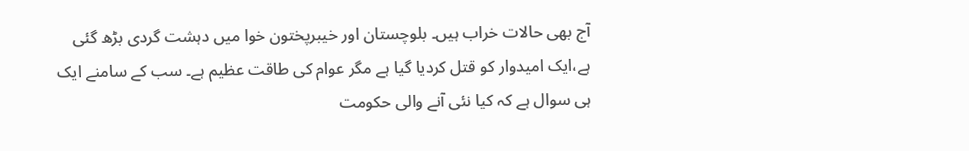آج بھی حالات خراب ہیں۔ بلوچستان اور خیبرپختون خوا میں دہشت گردی بڑھ گئی ہے،ایک امیدوار کو قتل کردیا گیا ہے مگر عوام کی طاقت عظیم ہے۔ سب کے سامنے ایک ہی سوال ہے کہ کیا نئی آنے والی حکومت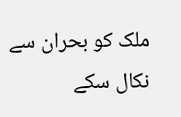ملک کو بحران سے نکال سکے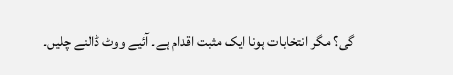گی؟ مگر انتخابات ہونا ایک مثبت اقدام ہے۔ آئیے ووٹ ڈالنے چلیں۔